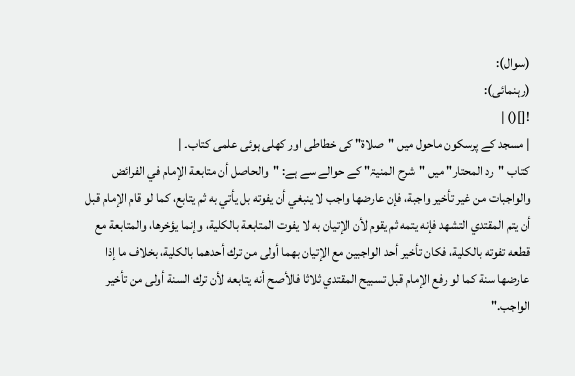(سوال):
(رہنمائی):
![]() |
| مسجد کے پرسکون ماحول میں "صلاۃ" کی خطاطی اور کھلی ہوئی علمی کتاب۔ |
کتاب "رد المحتار" میں "شرح المنیۃ" کے حوالے سے ہے: "والحاصل أن متابعة الإمام في الفرائض والواجبات من غير تأخير واجبة، فإن عارضها واجب لا ينبغي أن يفوته بل يأتي به ثم يتابع، كما لو قام الإمام قبل أن يتم المقتدي التشهد فإنه يتمه ثم يقوم لأن الإتيان به لا يفوت المتابعة بالكلية، وإنما يؤخرها، والمتابعة مع قطعه تفوته بالكلية، فكان تأخير أحد الواجبين مع الإتيان بهما أولى من ترك أحدهما بالكلية، بخلاف ما إذا عارضها سنة كما لو رفع الإمام قبل تسبيح المقتدي ثلاثا فالأصح أنه يتابعه لأن ترك السنة أولى من تأخير الواجب."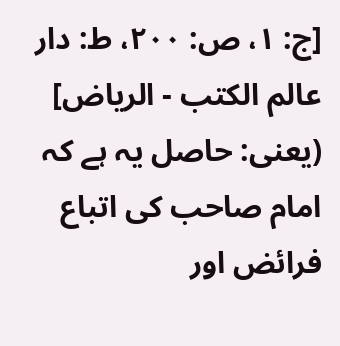[ج: ۱، ص: ۲۰۰، ط: دار عالم الکتب - الریاض] (یعنی: حاصل یہ ہے کہ امام صاحب کی اتباع فرائض اور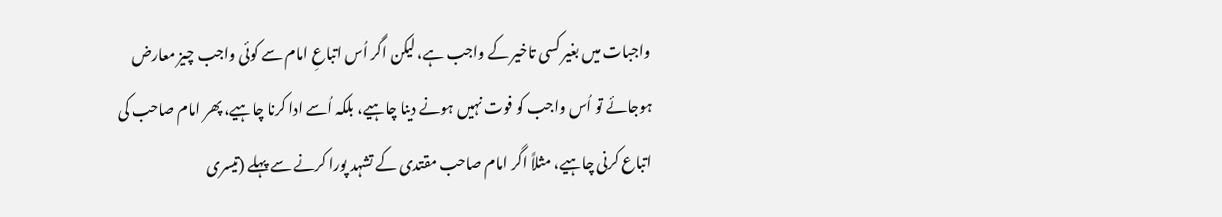واجبات میں بغیر کسی تاخیر کے واجب ہے، لیکن اگر اُس اتباعِ امام سے کوئی واجب چیز معارض ہوجائے تو اُس واجب کو فوت نہیں ہونے دینا چاہیے، بلکہ اُسے ادا کرنا چاہیے، پھر امام صاحب کی اتباع کرنی چاہیے، مثلاً اگر امام صاحب مقتدی کے تشہد پورا کرنے سے پہلے (تیسری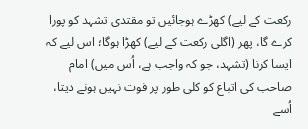رکعت کے لیے) کھڑے ہوجائیں تو مقتدی تشہد کو پورا کرے گا، پھر (اگلی رکعت کے لیے) کھڑا ہوگا؛ اس لیے کہ ایسا کرنا (تشہد، جو کہ واجب ہے، اُس میں) امام صاحب کی اتباع کو کلی طور پر فوت نہیں ہونے دیتا، اُسے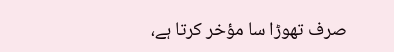صرف تھوڑا سا مؤخر کرتا ہے،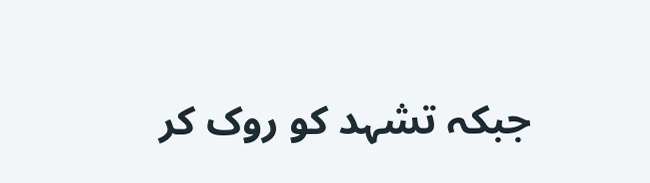جبکہ تشہد کو روک کر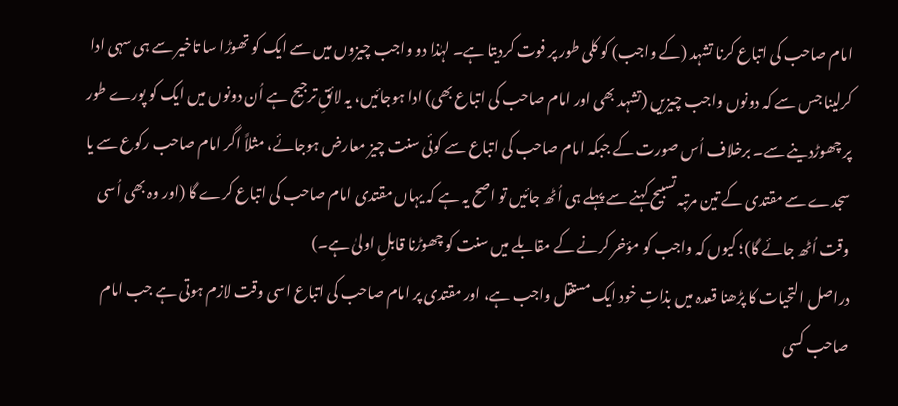امام صاحب کی اتباع کرنا تشہد (کے واجب) کو کلی طور پر فوت کردیتا ہے۔ لہٰذا دو واجب چیزوں میں سے ایک کو تھوڑا سا تاخیر سے ہی سہی ادا کرلینا جس سے کہ دونوں واجب چیزیں (تشہد بھی اور امام صاحب کی اتباع بھی) ادا ہوجائیں، یہ لائقِ ترجیح ہے اُن دونوں میں ایک کو پورے طور پر چھوڑدینے سے۔ برخلاف اُس صورت کے جبکہ امام صاحب کی اتباع سے کوئی سنت چیز معارض ہوجائے، مثلاً اگر امام صاحب رکوع سے یا سجدے سے مقتدی کے تین مرتبہ تسبیح کہنے سے پہلے ہی اُٹھ جائیں تو اصح یہ ہے کہ یہاں مقتدی امام صاحب کی اتباع کرے گا (اور وہ بھی اُسی وقت اُٹھ جائے گا)؛ کیوں کہ واجب کو مؤخر کرنے کے مقابلے میں سنت کو چھوڑنا قابلِ اولیٰ ہے۔)
دراصل التحیات کا پڑھنا قعدہ میں بذاتِ خود ایک مستقل واجب ہے، اور مقتدی پر امام صاحب کی اتباع اسی وقت لازم ہوتی ہے جب امام صاحب کسی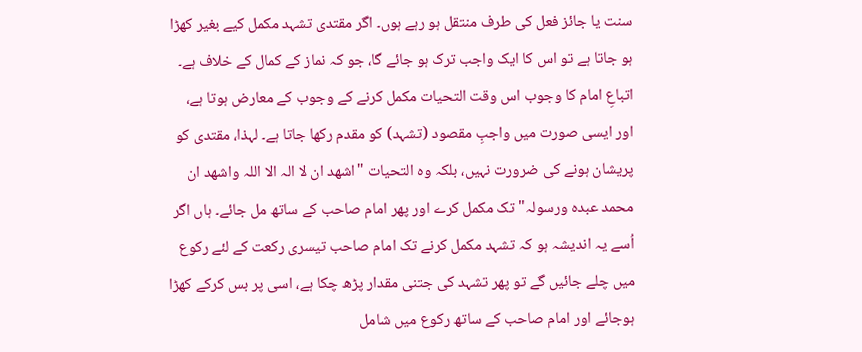سنت یا جائز فعل کی طرف منتقل ہو رہے ہوں۔ اگر مقتدی تشہد مکمل کیے بغیر کھڑا ہو جاتا ہے تو اس کا ایک واجب ترک ہو جائے گا، جو کہ نماز کے کمال کے خلاف ہے۔ اتباعِ امام کا وجوب اس وقت التحیات مکمل کرنے کے وجوب کے معارض ہوتا ہے، اور ایسی صورت میں واجبِ مقصود (تشہد) کو مقدم رکھا جاتا ہے۔ لہذا، مقتدی کو پریشان ہونے کی ضرورت نہیں، بلکہ وہ التحیات "اشھد ان لا الہ الا اللہ واشھد ان محمد عبدہ ورسولہ" تک مکمل کرے اور پھر امام صاحب کے ساتھ مل جائے۔ ہاں اگر اُسے یہ اندیشہ ہو کہ تشہد مکمل کرنے تک امام صاحب تیسری رکعت کے لئے رکوع میں چلے جائیں گے تو پھر تشہد کی جتنی مقدار پڑھ چکا ہے، اسی پر بس کرکے کھڑا ہوجائے اور امام صاحب کے ساتھ رکوع میں شامل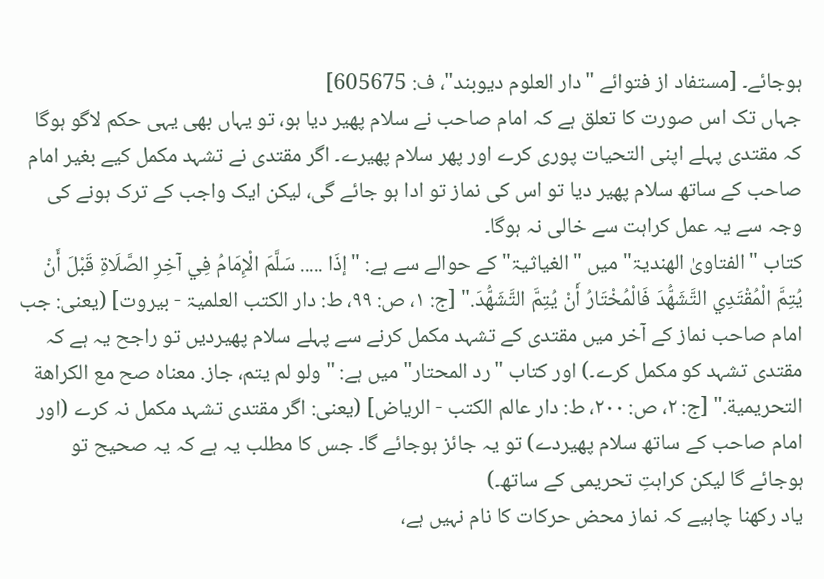ہوجائے۔ [مستفاد از فتوائے "دار العلوم دیوبند"، ف: 605675]
جہاں تک اس صورت کا تعلق ہے کہ امام صاحب نے سلام پھیر دیا ہو، تو یہاں بھی یہی حکم لاگو ہوگا کہ مقتدی پہلے اپنی التحیات پوری کرے اور پھر سلام پھیرے۔ اگر مقتدی نے تشہد مکمل کیے بغیر امام صاحب کے ساتھ سلام پھیر دیا تو اس کی نماز تو ادا ہو جائے گی، لیکن ایک واجب کے ترک ہونے کی وجہ سے یہ عمل کراہت سے خالی نہ ہوگا۔
کتاب "الفتاویٰ الھندیۃ" میں "الغیاثیۃ" کے حوالے سے ہے: "إذَا ..... سَلَّمَ الْإِمَامُ فِي آخِرِ الصَّلَاةِ قَبْلَ أَنْ يُتِمَّ الْمُقْتَدِي التَّشَهُّدَ فَالْمُخْتَارُ أَنْ يُتِمَّ التَّشَهُّدَ." [ج: ۱، ص: ۹۹، ط: دار الکتب العلمیۃ - بیروت] (یعنی: جب امام صاحب نماز کے آخر میں مقتدی کے تشہد مکمل کرنے سے پہلے سلام پھیردیں تو راجح یہ ہے کہ مقتدی تشہد کو مکمل کرے۔) اور کتاب "رد المحتار" میں ہے: "ولو لم يتم، جاز. معناه صح مع الكراهة التحريمية." [ج: ۲، ص: ۲۰۰، ط: دار عالم الکتب - الریاض] (یعنی: اگر مقتدی تشہد مکمل نہ کرے (اور امام صاحب کے ساتھ سلام پھیردے) تو یہ جائز ہوجائے گا۔ جس کا مطلب یہ ہے کہ یہ صحیح تو ہوجائے گا لیکن کراہتِ تحریمی کے ساتھ۔)
یاد رکھنا چاہیے کہ نماز محض حرکات کا نام نہیں ہے،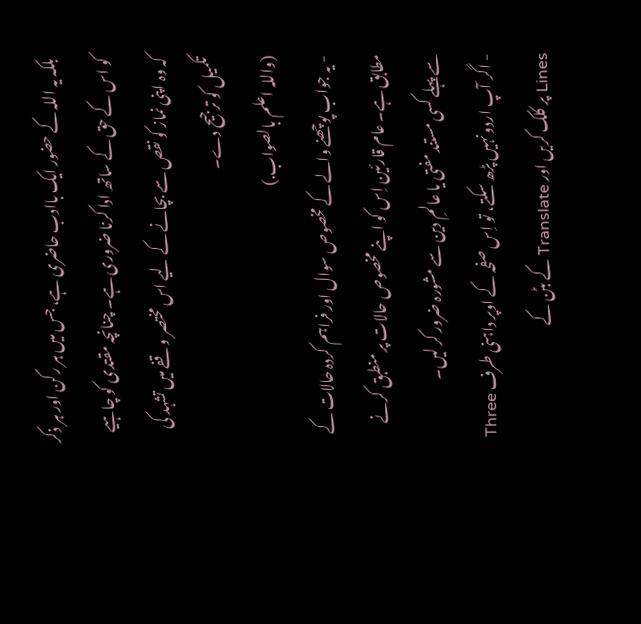بلکہ یہ اللہ کے حضور ایک باادب حاضری ہے، جس میں ہر رکن اور ہر ذکر کو اس کے حق کے ساتھ ادا کرنا ضروری ہے۔ چنانچہ مقتدی کو چاہیے کہ وہ اپنی نماز کو نقص سے بچانے کے لیے اس مختصر وقفے میں تشہد کی تکمیل کو ترجیح دے۔
(واللہ اعلم بالصواب.)
- یہ جواب پوچھنے والے کے مخصوص سوال اور فراہم کردہ حالات کے مطابق ہے۔ عام قارئین اِس کو اپنے مخصوص حالات پر منطبق کرنے سے پہلے کسی مستند مفتی یا عالمِ دین سے مشورہ ضرور کر لیں۔
- اگر آپ اردو نہیں پڑھ سکتے، تو اِس صفحہ کے اوپر داہنی طرف Three Lines پر کلک کریں اور Translate کے بٹن کے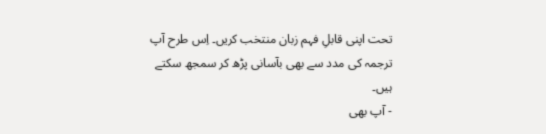تحت اپنی قابلِ فہم زبان منتخب کریں۔ اِس طرح آپ ترجمہ کی مدد سے بھی بآسانی پڑھ کر سمجھ سکتے ہیں۔
- آپ بھی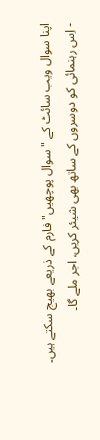اپنا سوال ویب سائٹ کے "سوال پوچھیں" فارم کے ذریعے بھیج سکتے ہیں۔
- اِس رہنمائی کو دوسروں کے ساتھ بھی شیئر کریں، اجر ملے گا۔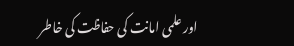اور علمی امانت کی حفاظت کی خاطر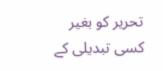تحریر کو بغیر کسی تبدیلی کے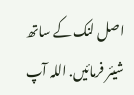اصل لنک کے ساتھ شیئر فرمائیں. اللہ آپ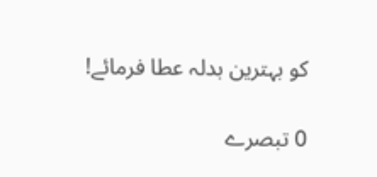کو بہترین بدلہ عطا فرمائے!

0 تبصرے